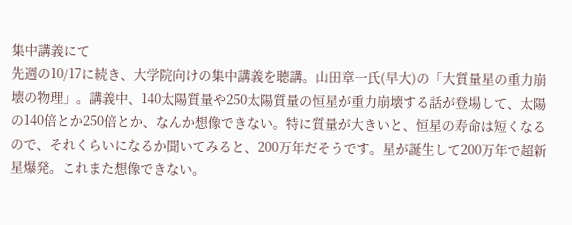集中講義にて
先週の10/17に続き、大学院向けの集中講義を聴講。山田章一氏(早大)の「大質量星の重力崩壊の物理」。講義中、140太陽質量や250太陽質量の恒星が重力崩壊する話が登場して、太陽の140倍とか250倍とか、なんか想像できない。特に質量が大きいと、恒星の寿命は短くなるので、それくらいになるか聞いてみると、200万年だそうです。星が誕生して200万年で超新星爆発。これまた想像できない。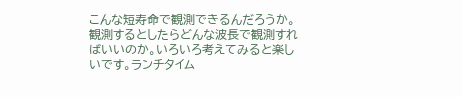こんな短寿命で観測できるんだろうか。観測するとしたらどんな波長で観測すればいいのか。いろいろ考えてみると楽しいです。ランチタイム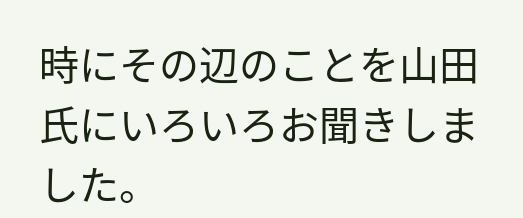時にその辺のことを山田氏にいろいろお聞きしました。